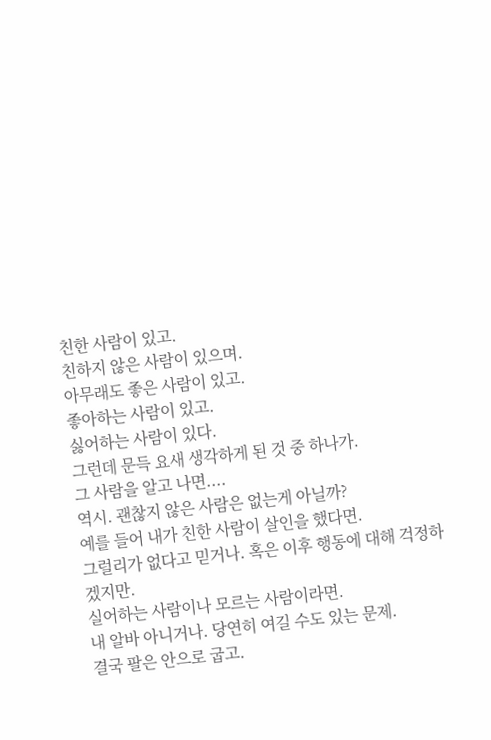친한 사람이 있고.
친하지 않은 사람이 있으며.
아무래도 좋은 사람이 있고.
좋아하는 사람이 있고.
싫어하는 사람이 있다.
그런데 문득 요새 생각하게 된 것 중 하나가.
그 사람을 알고 나면....
역시. 괜찮지 않은 사람은 없는게 아닐까?
예를 들어 내가 친한 사람이 살인을 했다면.
그럴리가 없다고 믿거나. 혹은 이후 행동에 대해 걱정하겠지만.
실어하는 사람이나 모르는 사람이라면.
내 알바 아니거나. 당연히 여길 수도 있는 문제.
결국 팔은 안으로 굽고.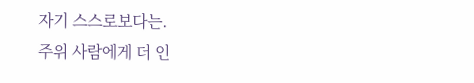자기 스스로보다는.
주위 사람에게 더 인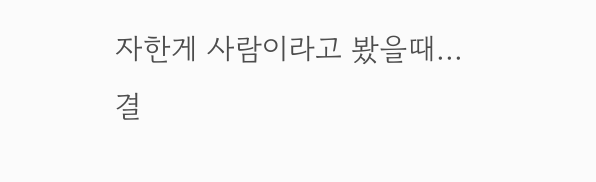자한게 사람이라고 봤을때...
결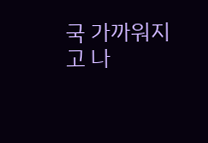국 가까워지고 나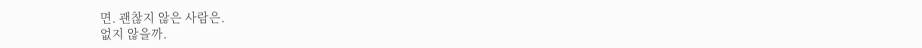면. 괜찮지 않은 사람은.
없지 않을까.